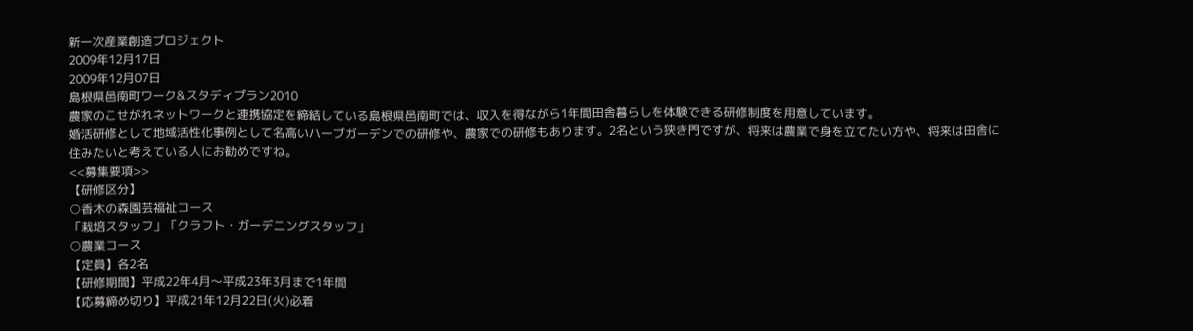新一次産業創造プロジェクト
2009年12月17日
2009年12月07日
島根県邑南町ワーク&スタディプラン2010
農家のこせがれネットワークと連携協定を締結している島根県邑南町では、収入を得ながら1年間田舎暮らしを体験できる研修制度を用意しています。
婚活研修として地域活性化事例として名高いハーブガーデンでの研修や、農家での研修もあります。2名という狭き門ですが、将来は農業で身を立てたい方や、将来は田舎に住みたいと考えている人にお勧めですね。
<<募集要項>>
【研修区分】
○香木の森園芸福祉コース
「栽培スタッフ」「クラフト・ガーデニングスタッフ」
○農業コース
【定員】各2名
【研修期間】平成22年4月〜平成23年3月まで1年間
【応募締め切り】平成21年12月22日(火)必着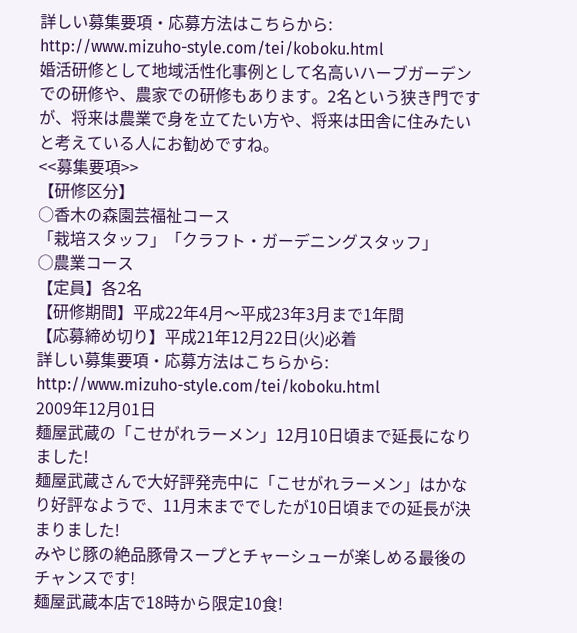詳しい募集要項・応募方法はこちらから:
http://www.mizuho-style.com/tei/koboku.html
婚活研修として地域活性化事例として名高いハーブガーデンでの研修や、農家での研修もあります。2名という狭き門ですが、将来は農業で身を立てたい方や、将来は田舎に住みたいと考えている人にお勧めですね。
<<募集要項>>
【研修区分】
○香木の森園芸福祉コース
「栽培スタッフ」「クラフト・ガーデニングスタッフ」
○農業コース
【定員】各2名
【研修期間】平成22年4月〜平成23年3月まで1年間
【応募締め切り】平成21年12月22日(火)必着
詳しい募集要項・応募方法はこちらから:
http://www.mizuho-style.com/tei/koboku.html
2009年12月01日
麺屋武蔵の「こせがれラーメン」12月10日頃まで延長になりました!
麺屋武蔵さんで大好評発売中に「こせがれラーメン」はかなり好評なようで、11月末まででしたが10日頃までの延長が決まりました!
みやじ豚の絶品豚骨スープとチャーシューが楽しめる最後のチャンスです!
麺屋武蔵本店で18時から限定10食!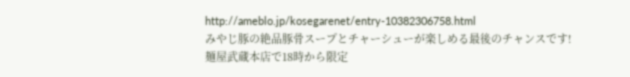http://ameblo.jp/kosegarenet/entry-10382306758.html
みやじ豚の絶品豚骨スープとチャーシューが楽しめる最後のチャンスです!
麺屋武蔵本店で18時から限定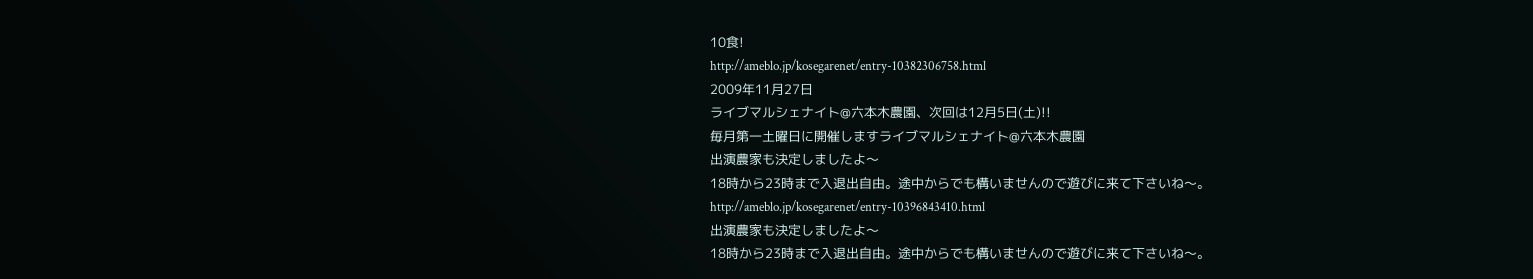10食!
http://ameblo.jp/kosegarenet/entry-10382306758.html
2009年11月27日
ライブマルシェナイト@六本木農園、次回は12月5日(土)!!
毎月第一土曜日に開催しますライブマルシェナイト@六本木農園
出演農家も決定しましたよ〜
18時から23時まで入退出自由。途中からでも構いませんので遊びに来て下さいね〜。
http://ameblo.jp/kosegarenet/entry-10396843410.html
出演農家も決定しましたよ〜
18時から23時まで入退出自由。途中からでも構いませんので遊びに来て下さいね〜。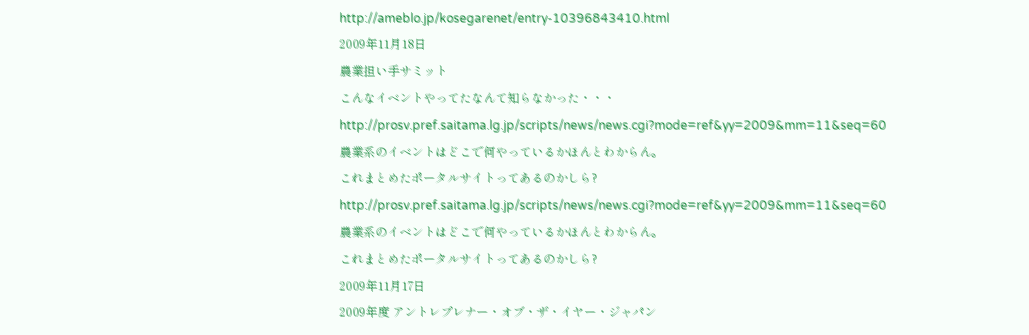http://ameblo.jp/kosegarenet/entry-10396843410.html
2009年11月18日
農業担い手サミット
こんなイベントやってたなんて知らなかった・・・
http://prosv.pref.saitama.lg.jp/scripts/news/news.cgi?mode=ref&yy=2009&mm=11&seq=60
農業系のイベントはどこで何やっているかほんとわからん。
これまとめたポータルサイトってあるのかしら?
http://prosv.pref.saitama.lg.jp/scripts/news/news.cgi?mode=ref&yy=2009&mm=11&seq=60
農業系のイベントはどこで何やっているかほんとわからん。
これまとめたポータルサイトってあるのかしら?
2009年11月17日
2009年度 アントレプレナー・オブ・ザ・イヤー・ジャパン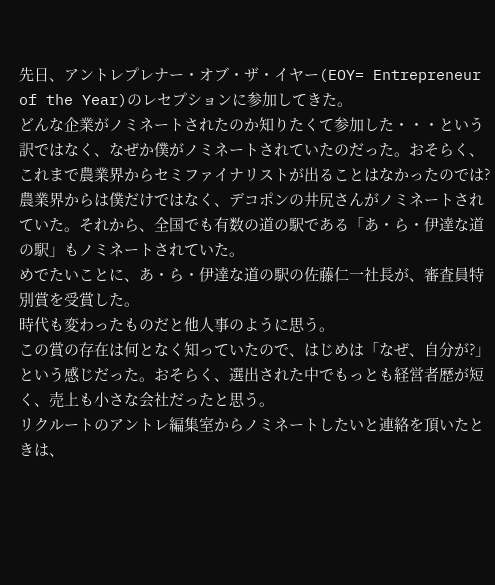先日、アントレプレナー・オブ・ザ・イヤー(EOY= Entrepreneur of the Year)のレセプションに参加してきた。
どんな企業がノミネートされたのか知りたくて参加した・・・という訳ではなく、なぜか僕がノミネートされていたのだった。おそらく、これまで農業界からセミファイナリストが出ることはなかったのでは?
農業界からは僕だけではなく、デコポンの井尻さんがノミネートされていた。それから、全国でも有数の道の駅である「あ・ら・伊達な道の駅」もノミネートされていた。
めでたいことに、あ・ら・伊達な道の駅の佐藤仁一社長が、審査員特別賞を受賞した。
時代も変わったものだと他人事のように思う。
この賞の存在は何となく知っていたので、はじめは「なぜ、自分が?」という感じだった。おそらく、選出された中でもっとも経営者歴が短く、売上も小さな会社だったと思う。
リクルートのアントレ編集室からノミネートしたいと連絡を頂いたときは、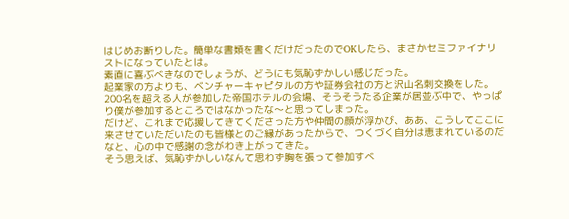はじめお断りした。簡単な書類を書くだけだったのでOKしたら、まさかセミファイナリストになっていたとは。
素直に喜ぶべきなのでしょうが、どうにも気恥ずかしい感じだった。
起業家の方よりも、ベンチャーキャピタルの方や証券会社の方と沢山名刺交換をした。200名を超える人が参加した帝国ホテルの会場、そうそうたる企業が居並ぶ中で、やっぱり僕が参加するところではなかったな〜と思ってしまった。
だけど、これまで応援してきてくださった方や仲間の顔が浮かび、ああ、こうしてここに来させていただいたのも皆様とのご縁があったからで、つくづく自分は恵まれているのだなと、心の中で感謝の念がわき上がってきた。
そう思えば、気恥ずかしいなんて思わず胸を張って参加すべ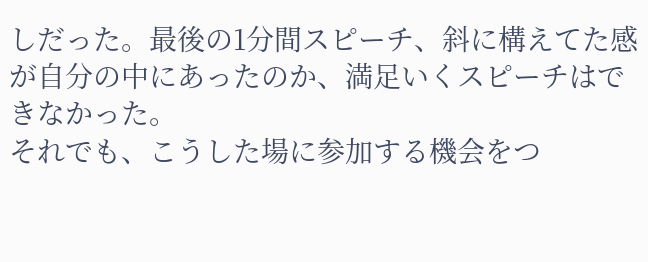しだった。最後の1分間スピーチ、斜に構えてた感が自分の中にあったのか、満足いくスピーチはできなかった。
それでも、こうした場に参加する機会をつ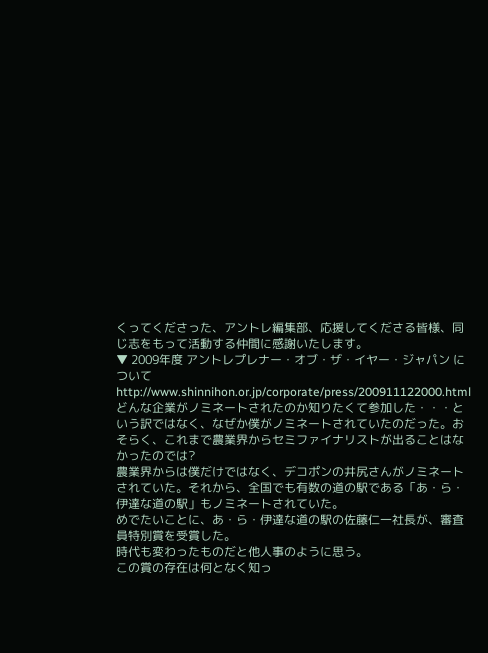くってくださった、アントレ編集部、応援してくださる皆様、同じ志をもって活動する仲間に感謝いたします。
▼ 2009年度 アントレプレナー・オブ・ザ・イヤー・ジャパン について
http://www.shinnihon.or.jp/corporate/press/200911122000.html
どんな企業がノミネートされたのか知りたくて参加した・・・という訳ではなく、なぜか僕がノミネートされていたのだった。おそらく、これまで農業界からセミファイナリストが出ることはなかったのでは?
農業界からは僕だけではなく、デコポンの井尻さんがノミネートされていた。それから、全国でも有数の道の駅である「あ・ら・伊達な道の駅」もノミネートされていた。
めでたいことに、あ・ら・伊達な道の駅の佐藤仁一社長が、審査員特別賞を受賞した。
時代も変わったものだと他人事のように思う。
この賞の存在は何となく知っ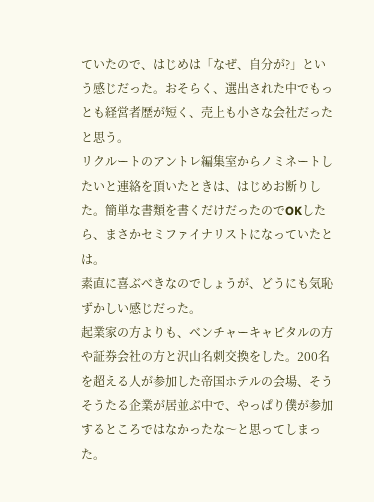ていたので、はじめは「なぜ、自分が?」という感じだった。おそらく、選出された中でもっとも経営者歴が短く、売上も小さな会社だったと思う。
リクルートのアントレ編集室からノミネートしたいと連絡を頂いたときは、はじめお断りした。簡単な書類を書くだけだったのでOKしたら、まさかセミファイナリストになっていたとは。
素直に喜ぶべきなのでしょうが、どうにも気恥ずかしい感じだった。
起業家の方よりも、ベンチャーキャピタルの方や証券会社の方と沢山名刺交換をした。200名を超える人が参加した帝国ホテルの会場、そうそうたる企業が居並ぶ中で、やっぱり僕が参加するところではなかったな〜と思ってしまった。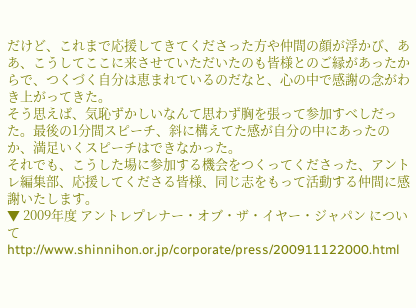だけど、これまで応援してきてくださった方や仲間の顔が浮かび、ああ、こうしてここに来させていただいたのも皆様とのご縁があったからで、つくづく自分は恵まれているのだなと、心の中で感謝の念がわき上がってきた。
そう思えば、気恥ずかしいなんて思わず胸を張って参加すべしだった。最後の1分間スピーチ、斜に構えてた感が自分の中にあったのか、満足いくスピーチはできなかった。
それでも、こうした場に参加する機会をつくってくださった、アントレ編集部、応援してくださる皆様、同じ志をもって活動する仲間に感謝いたします。
▼ 2009年度 アントレプレナー・オブ・ザ・イヤー・ジャパン について
http://www.shinnihon.or.jp/corporate/press/200911122000.html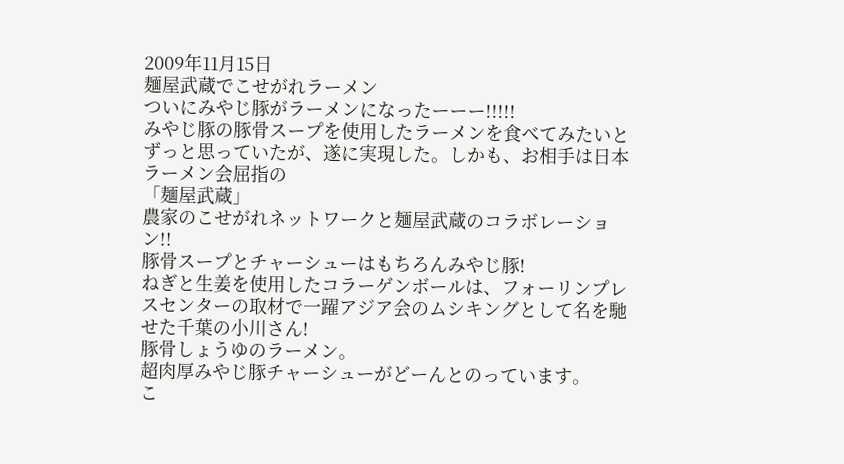2009年11月15日
麺屋武蔵でこせがれラーメン
ついにみやじ豚がラーメンになったーーー!!!!!
みやじ豚の豚骨スープを使用したラーメンを食べてみたいとずっと思っていたが、遂に実現した。しかも、お相手は日本ラーメン会屈指の
「麺屋武蔵」
農家のこせがれネットワークと麺屋武蔵のコラボレーション!!
豚骨スープとチャーシューはもちろんみやじ豚!
ねぎと生姜を使用したコラーゲンボールは、フォーリンプレスセンターの取材で一躍アジア会のムシキングとして名を馳せた千葉の小川さん!
豚骨しょうゆのラーメン。
超肉厚みやじ豚チャーシューがどーんとのっています。
こ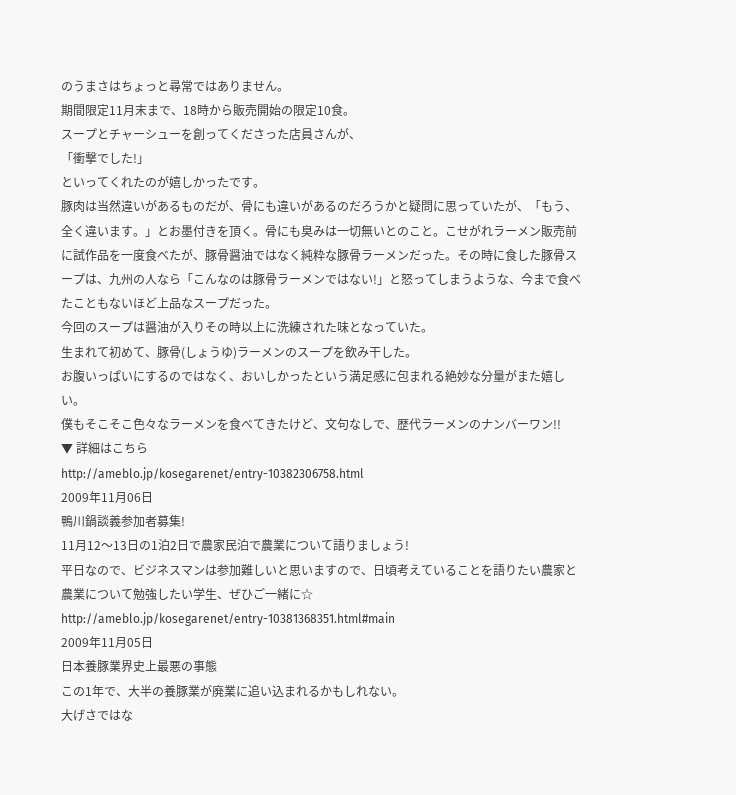のうまさはちょっと尋常ではありません。
期間限定11月末まで、18時から販売開始の限定10食。
スープとチャーシューを創ってくださった店員さんが、
「衝撃でした!」
といってくれたのが嬉しかったです。
豚肉は当然違いがあるものだが、骨にも違いがあるのだろうかと疑問に思っていたが、「もう、全く違います。」とお墨付きを頂く。骨にも臭みは一切無いとのこと。こせがれラーメン販売前に試作品を一度食べたが、豚骨醤油ではなく純粋な豚骨ラーメンだった。その時に食した豚骨スープは、九州の人なら「こんなのは豚骨ラーメンではない!」と怒ってしまうような、今まで食べたこともないほど上品なスープだった。
今回のスープは醤油が入りその時以上に洗練された味となっていた。
生まれて初めて、豚骨(しょうゆ)ラーメンのスープを飲み干した。
お腹いっぱいにするのではなく、おいしかったという満足感に包まれる絶妙な分量がまた嬉しい。
僕もそこそこ色々なラーメンを食べてきたけど、文句なしで、歴代ラーメンのナンバーワン!!
▼ 詳細はこちら
http://ameblo.jp/kosegarenet/entry-10382306758.html
2009年11月06日
鴨川鍋談義参加者募集!
11月12〜13日の1泊2日で農家民泊で農業について語りましょう!
平日なので、ビジネスマンは参加難しいと思いますので、日頃考えていることを語りたい農家と農業について勉強したい学生、ぜひご一緒に☆
http://ameblo.jp/kosegarenet/entry-10381368351.html#main
2009年11月05日
日本養豚業界史上最悪の事態
この1年で、大半の養豚業が廃業に追い込まれるかもしれない。
大げさではな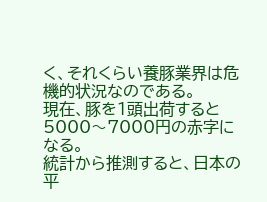く、それくらい養豚業界は危機的状況なのである。
現在、豚を1頭出荷すると5000〜7000円の赤字になる。
統計から推測すると、日本の平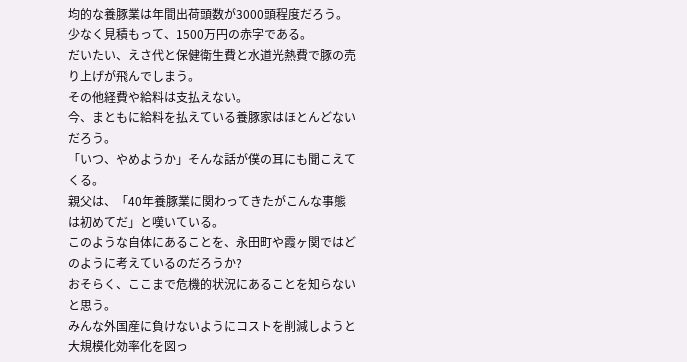均的な養豚業は年間出荷頭数が3000頭程度だろう。
少なく見積もって、1500万円の赤字である。
だいたい、えさ代と保健衛生費と水道光熱費で豚の売り上げが飛んでしまう。
その他経費や給料は支払えない。
今、まともに給料を払えている養豚家はほとんどないだろう。
「いつ、やめようか」そんな話が僕の耳にも聞こえてくる。
親父は、「40年養豚業に関わってきたがこんな事態は初めてだ」と嘆いている。
このような自体にあることを、永田町や霞ヶ関ではどのように考えているのだろうか?
おそらく、ここまで危機的状況にあることを知らないと思う。
みんな外国産に負けないようにコストを削減しようと大規模化効率化を図っ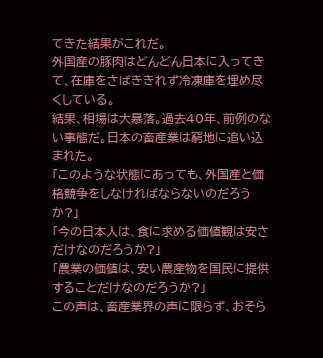てきた結果がこれだ。
外国産の豚肉はどんどん日本に入ってきて、在庫をさばききれず冷凍庫を埋め尽くしている。
結果、相場は大暴落。過去40年、前例のない事態だ。日本の畜産業は窮地に追い込まれた。
「このような状態にあっても、外国産と価格競争をしなければならないのだろうか?」
「今の日本人は、食に求める価値観は安さだけなのだろうか?」
「農業の価値は、安い農産物を国民に提供することだけなのだろうか?」
この声は、畜産業界の声に限らず、おそら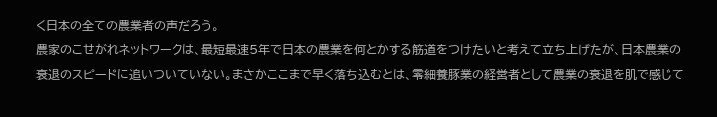く日本の全ての農業者の声だろう。
農家のこせがれネットワークは、最短最速5年で日本の農業を何とかする筋道をつけたいと考えて立ち上げたが、日本農業の衰退のスピードに追いついていない。まさかここまで早く落ち込むとは、零細養豚業の経営者として農業の衰退を肌で感じて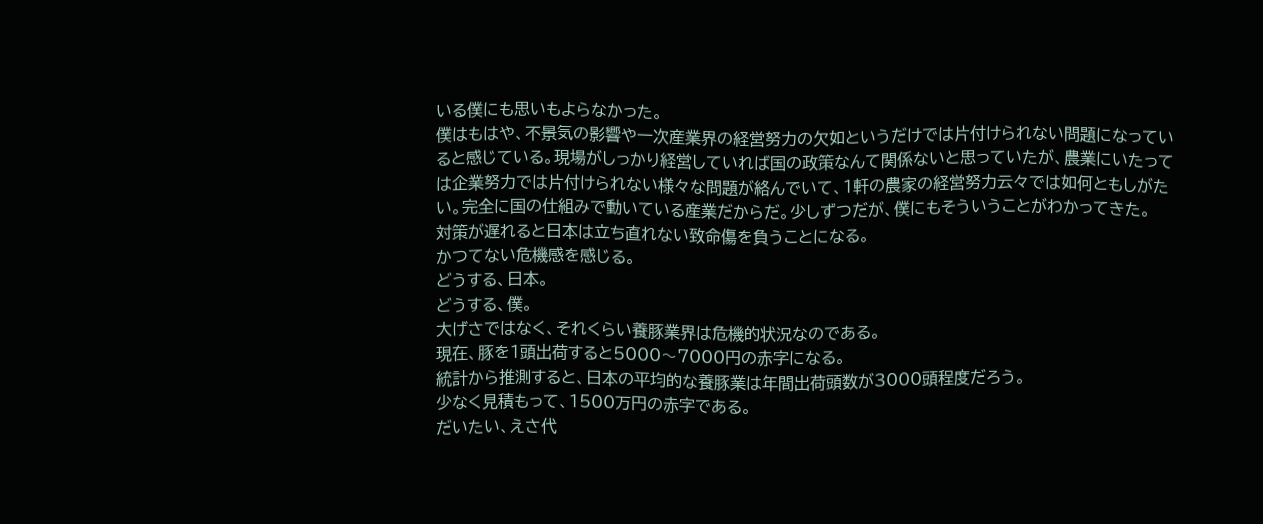いる僕にも思いもよらなかった。
僕はもはや、不景気の影響や一次産業界の経営努力の欠如というだけでは片付けられない問題になっていると感じている。現場がしっかり経営していれば国の政策なんて関係ないと思っていたが、農業にいたっては企業努力では片付けられない様々な問題が絡んでいて、1軒の農家の経営努力云々では如何ともしがたい。完全に国の仕組みで動いている産業だからだ。少しずつだが、僕にもそういうことがわかってきた。
対策が遅れると日本は立ち直れない致命傷を負うことになる。
かつてない危機感を感じる。
どうする、日本。
どうする、僕。
大げさではなく、それくらい養豚業界は危機的状況なのである。
現在、豚を1頭出荷すると5000〜7000円の赤字になる。
統計から推測すると、日本の平均的な養豚業は年間出荷頭数が3000頭程度だろう。
少なく見積もって、1500万円の赤字である。
だいたい、えさ代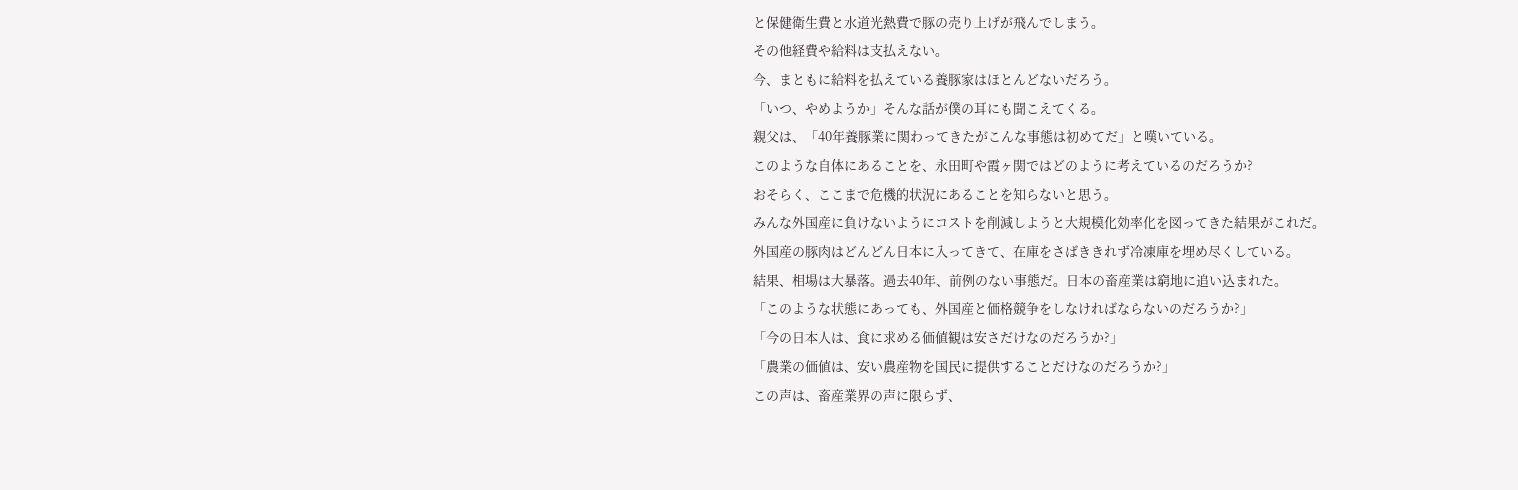と保健衛生費と水道光熱費で豚の売り上げが飛んでしまう。
その他経費や給料は支払えない。
今、まともに給料を払えている養豚家はほとんどないだろう。
「いつ、やめようか」そんな話が僕の耳にも聞こえてくる。
親父は、「40年養豚業に関わってきたがこんな事態は初めてだ」と嘆いている。
このような自体にあることを、永田町や霞ヶ関ではどのように考えているのだろうか?
おそらく、ここまで危機的状況にあることを知らないと思う。
みんな外国産に負けないようにコストを削減しようと大規模化効率化を図ってきた結果がこれだ。
外国産の豚肉はどんどん日本に入ってきて、在庫をさばききれず冷凍庫を埋め尽くしている。
結果、相場は大暴落。過去40年、前例のない事態だ。日本の畜産業は窮地に追い込まれた。
「このような状態にあっても、外国産と価格競争をしなければならないのだろうか?」
「今の日本人は、食に求める価値観は安さだけなのだろうか?」
「農業の価値は、安い農産物を国民に提供することだけなのだろうか?」
この声は、畜産業界の声に限らず、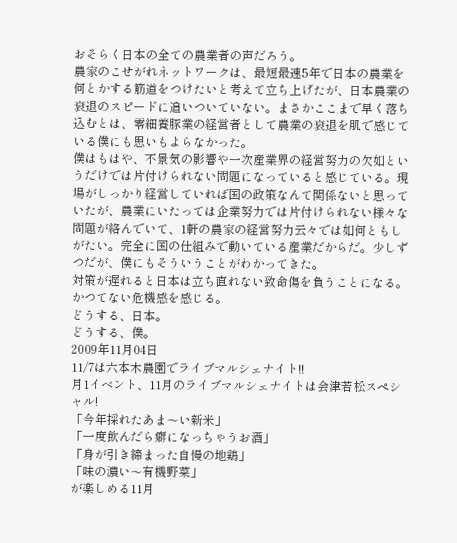おそらく日本の全ての農業者の声だろう。
農家のこせがれネットワークは、最短最速5年で日本の農業を何とかする筋道をつけたいと考えて立ち上げたが、日本農業の衰退のスピードに追いついていない。まさかここまで早く落ち込むとは、零細養豚業の経営者として農業の衰退を肌で感じている僕にも思いもよらなかった。
僕はもはや、不景気の影響や一次産業界の経営努力の欠如というだけでは片付けられない問題になっていると感じている。現場がしっかり経営していれば国の政策なんて関係ないと思っていたが、農業にいたっては企業努力では片付けられない様々な問題が絡んでいて、1軒の農家の経営努力云々では如何ともしがたい。完全に国の仕組みで動いている産業だからだ。少しずつだが、僕にもそういうことがわかってきた。
対策が遅れると日本は立ち直れない致命傷を負うことになる。
かつてない危機感を感じる。
どうする、日本。
どうする、僕。
2009年11月04日
11/7は六本木農園でライブマルシェナイト!!
月1イベント、11月のライブマルシェナイトは会津若松スペシャル!
「今年採れたあま〜い新米」
「一度飲んだら癖になっちゃうお酒」
「身が引き締まった自慢の地鶏」
「味の濃い〜有機野菜」
が楽しめる11月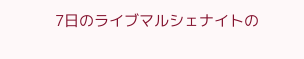7日のライブマルシェナイトの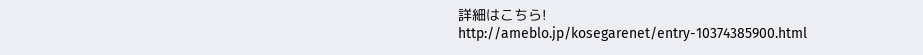詳細はこちら!
http://ameblo.jp/kosegarenet/entry-10374385900.html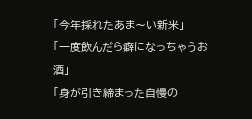「今年採れたあま〜い新米」
「一度飲んだら癖になっちゃうお酒」
「身が引き締まった自慢の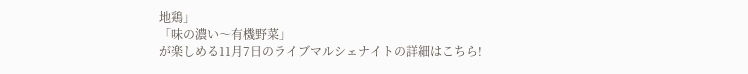地鶏」
「味の濃い〜有機野菜」
が楽しめる11月7日のライブマルシェナイトの詳細はこちら!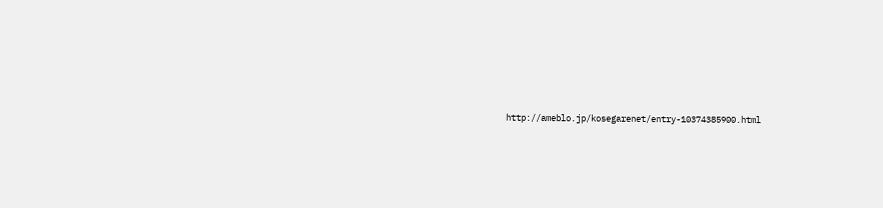http://ameblo.jp/kosegarenet/entry-10374385900.html